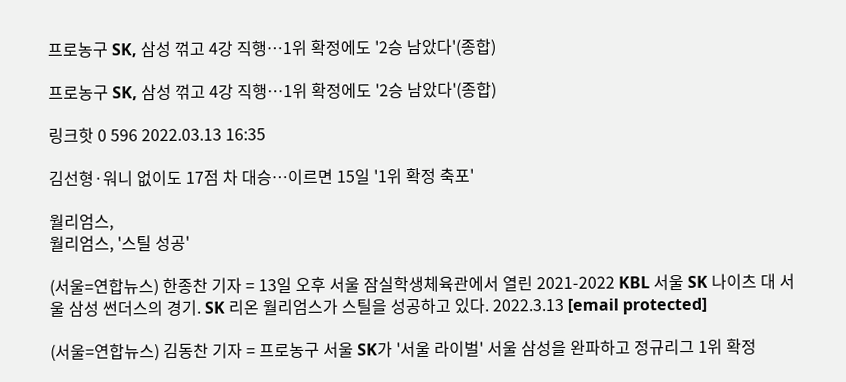프로농구 SK, 삼성 꺾고 4강 직행…1위 확정에도 '2승 남았다'(종합)

프로농구 SK, 삼성 꺾고 4강 직행…1위 확정에도 '2승 남았다'(종합)

링크핫 0 596 2022.03.13 16:35

김선형·워니 없이도 17점 차 대승…이르면 15일 '1위 확정 축포'

월리엄스,
월리엄스, '스틸 성공'

(서울=연합뉴스) 한종찬 기자 = 13일 오후 서울 잠실학생체육관에서 열린 2021-2022 KBL 서울 SK 나이츠 대 서울 삼성 썬더스의 경기. SK 리온 월리엄스가 스틸을 성공하고 있다. 2022.3.13 [email protected]

(서울=연합뉴스) 김동찬 기자 = 프로농구 서울 SK가 '서울 라이벌' 서울 삼성을 완파하고 정규리그 1위 확정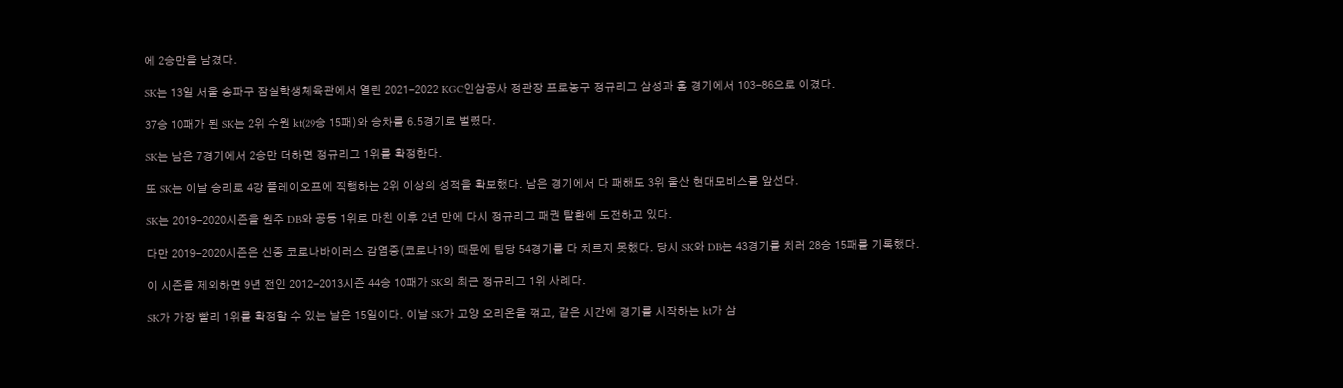에 2승만을 남겼다.

SK는 13일 서울 송파구 잠실학생체육관에서 열린 2021-2022 KGC인삼공사 정관장 프로농구 정규리그 삼성과 홈 경기에서 103-86으로 이겼다.

37승 10패가 된 SK는 2위 수원 kt(29승 15패)와 승차를 6.5경기로 벌렸다.

SK는 남은 7경기에서 2승만 더하면 정규리그 1위를 확정한다.

또 SK는 이날 승리로 4강 플레이오프에 직행하는 2위 이상의 성적을 확보했다. 남은 경기에서 다 패해도 3위 울산 현대모비스를 앞선다.

SK는 2019-2020시즌을 원주 DB와 공동 1위로 마친 이후 2년 만에 다시 정규리그 패권 탈환에 도전하고 있다.

다만 2019-2020시즌은 신종 코로나바이러스 감염증(코로나19) 때문에 팀당 54경기를 다 치르지 못했다. 당시 SK와 DB는 43경기를 치러 28승 15패를 기록했다.

이 시즌을 제외하면 9년 전인 2012-2013시즌 44승 10패가 SK의 최근 정규리그 1위 사례다.

SK가 가장 빨리 1위를 확정할 수 있는 날은 15일이다. 이날 SK가 고양 오리온을 꺾고, 같은 시간에 경기를 시작하는 kt가 삼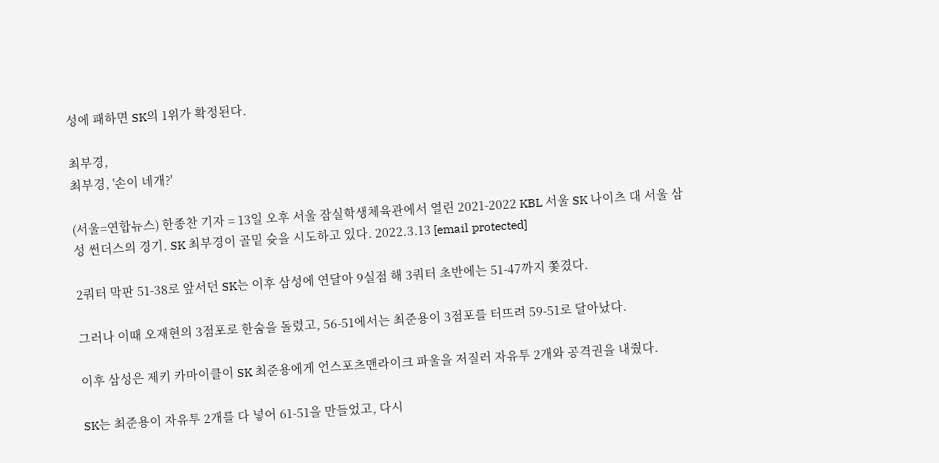성에 패하면 SK의 1위가 확정된다.

최부경,
최부경, '손이 네개?'

(서울=연합뉴스) 한종찬 기자 = 13일 오후 서울 잠실학생체육관에서 열린 2021-2022 KBL 서울 SK 나이츠 대 서울 삼성 썬더스의 경기. SK 최부경이 골밑 슛을 시도하고 있다. 2022.3.13 [email protected]

2쿼터 막판 51-38로 앞서던 SK는 이후 삼성에 연달아 9실점 해 3쿼터 초반에는 51-47까지 쫓겼다.

그러나 이때 오재현의 3점포로 한숨을 돌렸고, 56-51에서는 최준용이 3점포를 터뜨려 59-51로 달아났다.

이후 삼성은 제키 카마이클이 SK 최준용에게 언스포츠맨라이크 파울을 저질러 자유투 2개와 공격권을 내줬다.

SK는 최준용이 자유투 2개를 다 넣어 61-51을 만들었고, 다시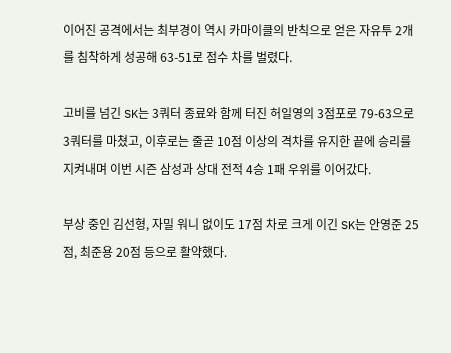이어진 공격에서는 최부경이 역시 카마이클의 반칙으로 얻은 자유투 2개를 침착하게 성공해 63-51로 점수 차를 벌렸다.

고비를 넘긴 SK는 3쿼터 종료와 함께 터진 허일영의 3점포로 79-63으로 3쿼터를 마쳤고, 이후로는 줄곧 10점 이상의 격차를 유지한 끝에 승리를 지켜내며 이번 시즌 삼성과 상대 전적 4승 1패 우위를 이어갔다.

부상 중인 김선형, 자밀 워니 없이도 17점 차로 크게 이긴 SK는 안영준 25점, 최준용 20점 등으로 활약했다.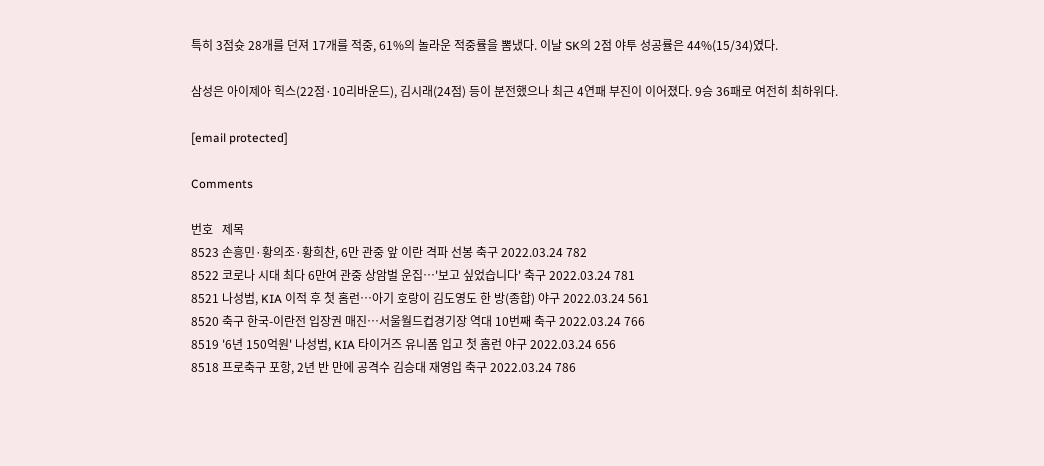특히 3점슛 28개를 던져 17개를 적중, 61%의 놀라운 적중률을 뽐냈다. 이날 SK의 2점 야투 성공률은 44%(15/34)였다.

삼성은 아이제아 힉스(22점·10리바운드), 김시래(24점) 등이 분전했으나 최근 4연패 부진이 이어졌다. 9승 36패로 여전히 최하위다.

[email protected]

Comments

번호   제목
8523 손흥민·황의조·황희찬, 6만 관중 앞 이란 격파 선봉 축구 2022.03.24 782
8522 코로나 시대 최다 6만여 관중 상암벌 운집…'보고 싶었습니다' 축구 2022.03.24 781
8521 나성범, KIA 이적 후 첫 홈런…아기 호랑이 김도영도 한 방(종합) 야구 2022.03.24 561
8520 축구 한국-이란전 입장권 매진…서울월드컵경기장 역대 10번째 축구 2022.03.24 766
8519 '6년 150억원' 나성범, KIA 타이거즈 유니폼 입고 첫 홈런 야구 2022.03.24 656
8518 프로축구 포항, 2년 반 만에 공격수 김승대 재영입 축구 2022.03.24 786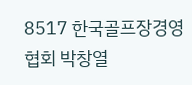8517 한국골프장경영협회 박창열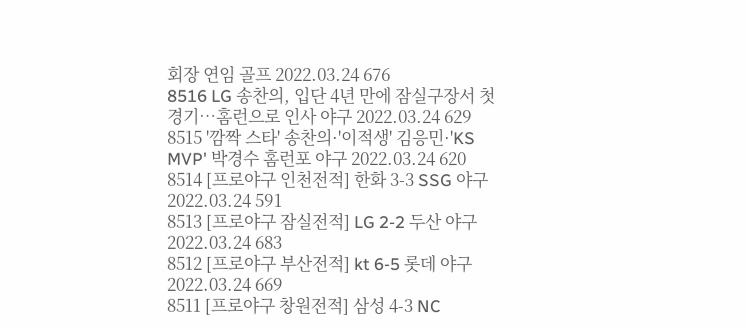회장 연임 골프 2022.03.24 676
8516 LG 송찬의, 입단 4년 만에 잠실구장서 첫 경기…홈런으로 인사 야구 2022.03.24 629
8515 '깜짝 스타' 송찬의·'이적생' 김응민·'KS MVP' 박경수 홈런포 야구 2022.03.24 620
8514 [프로야구 인천전적] 한화 3-3 SSG 야구 2022.03.24 591
8513 [프로야구 잠실전적] LG 2-2 두산 야구 2022.03.24 683
8512 [프로야구 부산전적] kt 6-5 롯데 야구 2022.03.24 669
8511 [프로야구 창원전적] 삼성 4-3 NC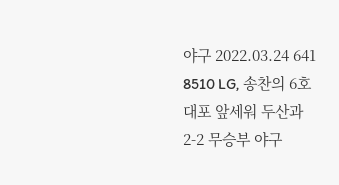야구 2022.03.24 641
8510 LG, 송찬의 6호 대포 앞세워 두산과 2-2 무승부 야구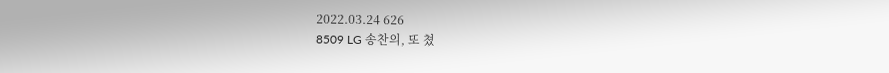2022.03.24 626
8509 LG 송찬의, 또 쳤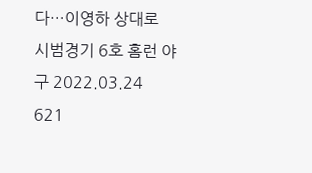다…이영하 상대로 시범경기 6호 홈런 야구 2022.03.24 621